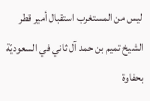ليس من المستغرب استقبال أمير قطر الشيخ تميم بن حمد آل ثاني في السعوديّة بحفاوة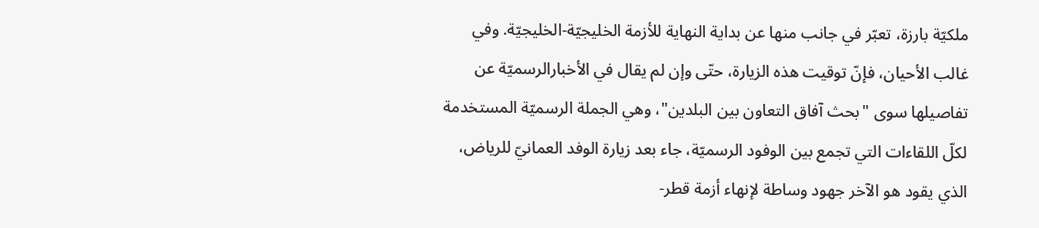ملكيّة بارزة، تعبّر في جانب منها عن بداية النهاية للأزمة الخليجيّة-الخليجيّة. وفي غالب الأحيان، فإنّ توقيت هذه الزيارة، حتّى وإن لم يقال في الأخبارالرسميّة عن تفاصيلها سوى "بحث آفاق التعاون بين البلدين"، وهي الجملة الرسميّة المستخدمة لكلّ اللقاءات التي تجمع بين الوفود الرسميّة، جاء بعد زيارة الوفد العمانيّ للرياض، الذي يقود هو الآخر جهود وساطة لإنهاء أزمة قطر-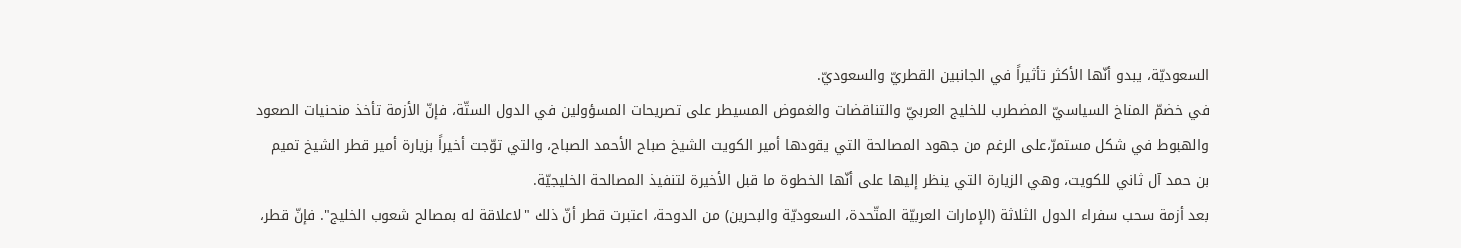السعوديّة، يبدو أنّها الأكثر تأثيراً في الجانبين القطريّ والسعوديّ.
في خضمّ المناخ السياسيّ المضطرب للخليج العربيّ والتناقضات والغموض المسيطر على تصريحات المسؤولين في الدول الستّة، فإنّ الأزمة تأخذ منحنيات الصعود والهبوط في شكل مستمرّ،على الرغم من جهود المصالحة التي يقودها أمير الكويت الشيخ صباح الأحمد الصباح، والتي توّجت أخيراً بزيارة أمير قطر الشيخ تميم بن حمد آل ثاني للكويت، وهي الزيارة التي ينظر إليها على أنّها الخطوة ما قبل الأخيرة لتنفيذ المصالحة الخليجيّة.
بعد أزمة سحب سفراء الدول الثلاثة (الإمارات العربيّة المتّحدة، السعوديّة والبحرين) من الدوحة، اعتبرت قطر أنّ ذلك "لاعلاقة له بمصالح شعوب الخليج". فإنّ قطر،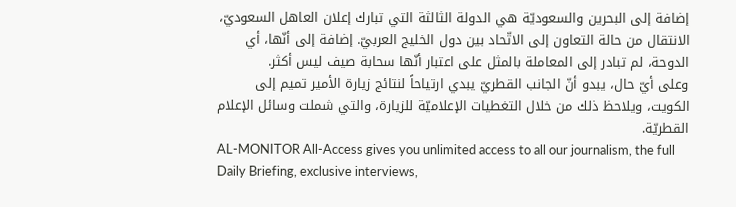إضافة إلى البحرين والسعوديّة هي الدولة الثالثة التي تبارك إعلان العاهل السعوديّ، الانتقال من حالة التعاون إلى الاتّحاد بين دول الخليج العربيّ. إضافة إلى أنّها، أي الدوحة، لم تبادر إلى المعاملة بالمثل على اعتبار أنّها سحابة صيف ليس أكثر.
وعلى أيّ حال، يبدو أنّ الجانب القطريّ يبدي ارتياحاً لنتائج زيارة الأمير تميم إلى الكويت، ويلاحظ ذلك من خلال التغطيات الإعلاميّة للزيارة، والتي شملت وسائل الإعلام القطريّة.
AL-MONITOR All-Access gives you unlimited access to all our journalism, the full Daily Briefing, exclusive interviews,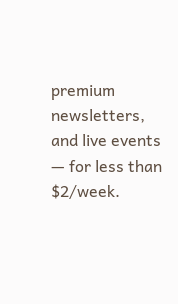premium newsletters, and live events — for less than $2/week.